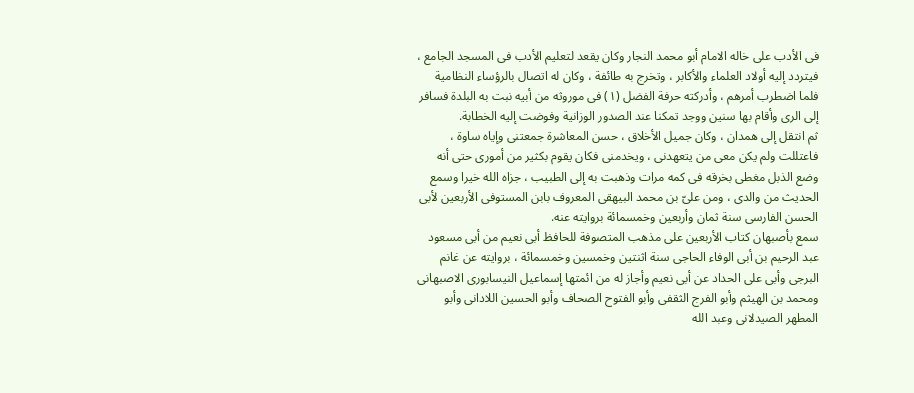فى الأدب على خاله الامام أبو محمد النجار وكان يقعد لتعليم الأدب فى المسجد الجامع ، فيتردد إليه أولاد العلماء والأكابر ، وتخرج به طائفة ، وكان له اتصال بالرؤساء النظامية فلما اضطرب أمرهم ، وأدركته حرفة الفضل (١) فى موروثه من أبيه نبت به البلدة فسافر إلى الرى وأقام بها سنين ووجد تمكنا عند الصدور الوزانية وفوضت إليه الخطابة.
ثم انتقل إلى همدان ، وكان جميل الأخلاق ، حسن المعاشرة جمعتنى وإياه ساوة ، فاعتللت ولم يكن معى من يتعهدنى ، ويخدمنى فكان يقوم بكثير من أمورى حتى أنه وضع الذبل مغطى بخرقه فى كمه مرات وذهبت به إلى الطبيب ، جزاه الله خيرا وسمع الحديث من والدى ، ومن علىّ بن محمد البيهقى المعروف بابن المستوفى الأربعين لأبى الحسن الفارسى سنة ثمان وأربعين وخمسمائة بروايته عنه.
سمع بأصبهان كتاب الأربعين على مذهب المتصوفة للحافظ أبى نعيم من أبى مسعود عبد الرحيم بن أبى الوفاء الحاجى سنة اثنتين وخمسين وخمسمائة ، بروايته عن غانم البرجى وأبى على الحداد عن أبى نعيم وأجاز له من ائمتها إسماعيل النيسابورى الاصبهانى ومحمد بن الهيثم وأبو الفرج الثقفى وأبو الفتوح الصحاف وأبو الحسين اللادانى وأبو المطهر الصيدلانى وعبد الله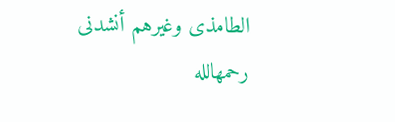الطامذى وغيرهم أنشدنى رحمهالله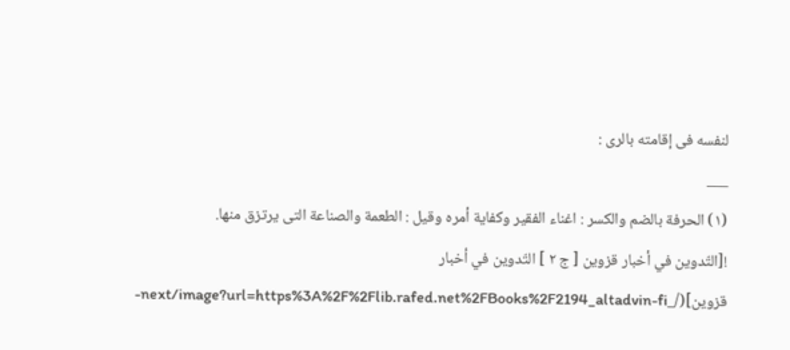لنفسه فى إقامته بالرى :
___
(١) الحرفة بالضم والكسر : اغناء الفقير وكفاية أمره وقيل : الطعمة والصناعة التى يرتزق منها.
![التّدوين في أخبار قزوين [ ج ٢ ] التّدوين في أخبار قزوين](/_next/image?url=https%3A%2F%2Flib.rafed.net%2FBooks%2F2194_altadvin-fi-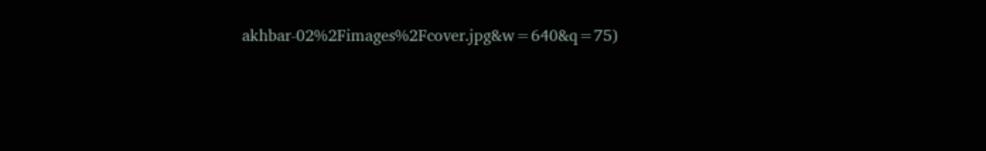akhbar-02%2Fimages%2Fcover.jpg&w=640&q=75)